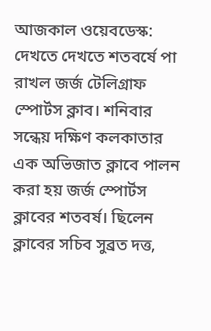আজকাল ওয়েবডেস্ক: দেখতে দেখতে শতবর্ষে পা রাখল জর্জ টেলিগ্রাফ স্পোর্টস ক্লাব। শনিবার সন্ধেয় দক্ষিণ কলকাতার এক অভিজাত ক্লাবে পালন করা হয় জর্জ স্পোর্টস ক্লাবের শতবর্ষ। ছিলেন ক্লাবের সচিব সুব্রত দত্ত,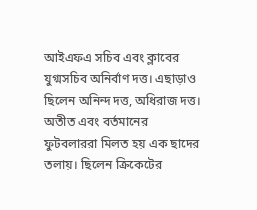আইএফএ সচিব এবং ক্লাবের যুগ্মসচিব অনির্বাণ দত্ত। এছাড়াও ছিলেন অনিন্দ দত্ত, অধিরাজ দত্ত। অতীত এবং বর্তমানের ফুটবলাররা মিলত হয় এক ছাদের তলায়। ছিলেন ক্রিকেটের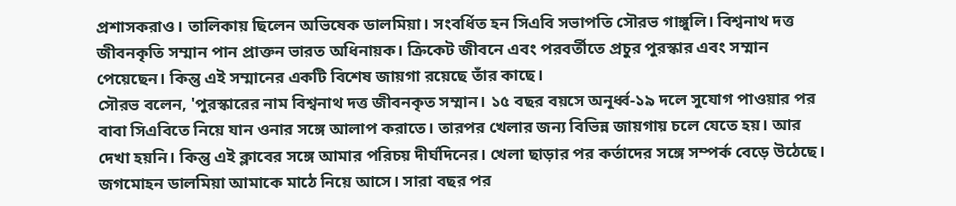প্রশাসকরাও। তালিকায় ছিলেন অভিষেক ডালমিয়া। সংবর্ধিত হন সিএবি সভাপতি সৌরভ গাঙ্গুলি। বিশ্বনাথ দত্ত জীবনকৃতি সম্মান পান প্রাক্তন ভারত অধিনায়ক। ক্রিকেট জীবনে এবং পরবর্তীতে প্রচুর পুরস্কার এবং সম্মান পেয়েছেন। কিন্তু এই সম্মানের একটি বিশেষ জায়গা রয়েছে তাঁর কাছে।
সৌরভ বলেন, 'পুরস্কারের নাম বিশ্বনাথ দত্ত জীবনকৃত সম্মান। ১৫ বছর বয়সে অনূর্ধ্ব-১৯ দলে সুযোগ পাওয়ার পর বাবা সিএবিতে নিয়ে যান ওনার সঙ্গে আলাপ করাতে। তারপর খেলার জন্য বিভিন্ন জায়গায় চলে যেতে হয়। আর দেখা হয়নি। কিন্তু এই ক্লাবের সঙ্গে আমার পরিচয় দীর্ঘদিনের। খেলা ছাড়ার পর কর্তাদের সঙ্গে সম্পর্ক বেড়ে উঠেছে। জগমোহন ডালমিয়া আমাকে মাঠে নিয়ে আসে। সারা বছর পর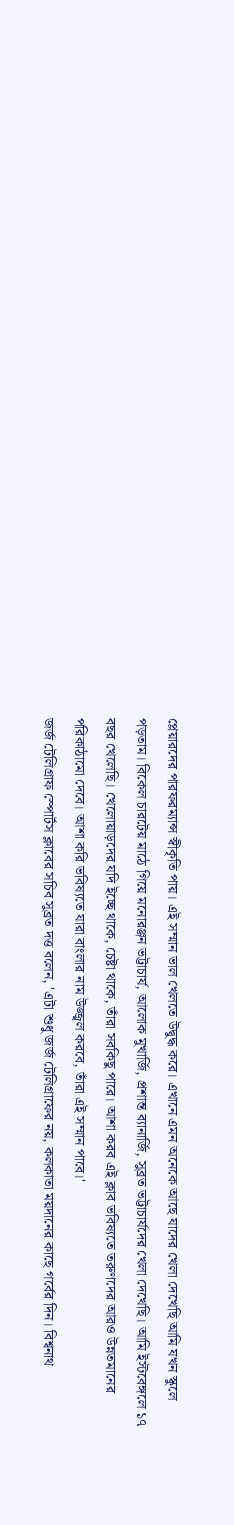প্লেয়ারদের পারফরম্যান্স স্বীকৃতি পায়। এই সম্মান ভাল খেলতে উদ্বুদ্ধ করে। এখানে এমন অনেকে আছে যাদের খেলা দেখেছি আমি যখন স্কুলে পড়তাম। বিকেল চারটেয় মাঠে গিয়ে মনোরঞ্জন ভট্টাচার্য, আলোক মুখার্জি, প্রশান্ত ব্যানার্জি, সুব্রত ভট্টাচার্যদের খেলা দেখেছি। আমি ইস্টবেঙ্গলে ১৭ বছর খেলেছি। খেলোয়াড়দের যদি ইচ্ছে থাকে, চেষ্টা থাকে, তাঁরা সবকিছু পারে। আশা করব এই ক্লাব ভবিষ্যতে তরুণদের আরও উন্নতমানের পরিকাঠামো দেবে। আশা করি ভবিষ্যতে যারা বাংলার নাম উজ্জ্বল করবে, তাঁরা এই সম্মান পাবে।'
জর্জ টেলিগ্রাফ স্পোর্টস ক্লাবের সচিব সুব্রত দত্ত বলেন, 'এটা শুধু জর্জ টেলিগ্রাফের নয়, কলকাতা ময়দানের কাছে গর্বের দিন। বিশ্বনাথ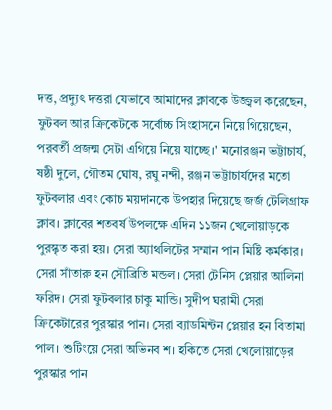দত্ত, প্রদ্যুৎ দত্তরা যেভাবে আমাদের ক্লাবকে উজ্জ্বল করেছেন, ফুটবল আর ক্রিকেটকে সর্বোচ্চ সিংহাসনে নিয়ে গিয়েছেন, পরবর্তী প্রজন্ম সেটা এগিয়ে নিয়ে যাচ্ছে।' মনোরঞ্জন ভট্টাচাৰ্য, ষষ্ঠী দুলে, গৌতম ঘোষ, রঘু নন্দী, রঞ্জন ভট্টাচাৰ্যদের মতো ফুটবলার এবং কোচ ময়দানকে উপহার দিয়েছে জর্জ টেলিগ্রাফ ক্লাব। ক্লাবের শতবর্ষ উপলক্ষে এদিন ১১জন খেলোয়াড়কে পুরস্কৃত করা হয়। সেরা অ্যাথলিটের সম্মান পান মিষ্টি কর্মকার। সেরা সাঁতারু হন সৌব্রিতি মন্ডল। সেরা টেনিস প্লেয়ার আলিনা ফরিদ। সেরা ফুটবলার চাকু মান্ডি। সুদীপ ঘরামী সেরা ক্রিকেটারের পুরস্কার পান। সেরা ব্যাডমিন্টন প্লেয়ার হন বিতামা পাল। শুটিংয়ে সেরা অভিনব শ। হকিতে সেরা খেলোয়াড়ের পুরস্কার পান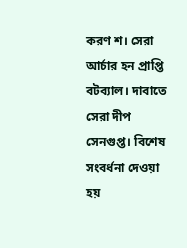করণ শ। সেরা আর্চার হন প্রাপ্তি বটব্যাল। দাবাতে সেরা দীপ সেনগুপ্ত। বিশেষ সংবর্ধনা দেওয়া হয়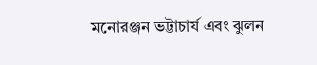মনোরঞ্জন ভট্টাচার্য এবং ঝুলন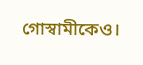গোস্বামীকেও।